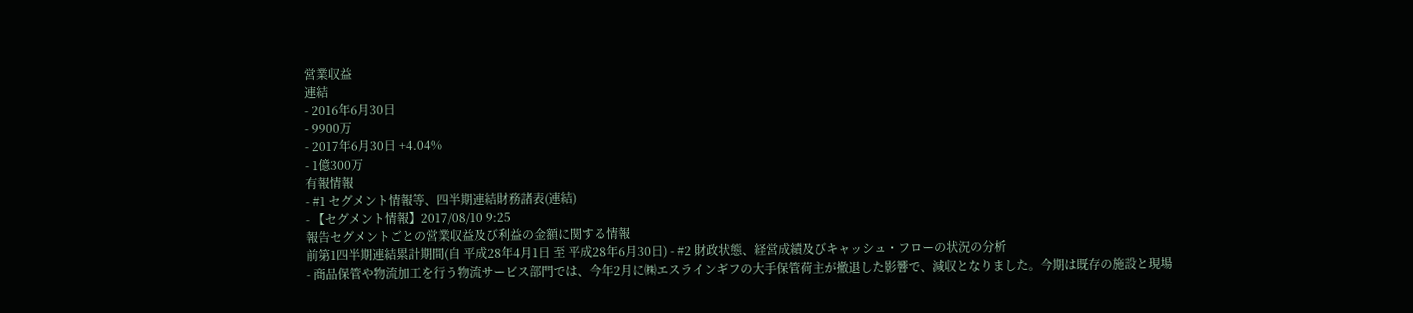営業収益
連結
- 2016年6月30日
- 9900万
- 2017年6月30日 +4.04%
- 1億300万
有報情報
- #1 セグメント情報等、四半期連結財務諸表(連結)
- 【セグメント情報】2017/08/10 9:25
報告セグメントごとの営業収益及び利益の金額に関する情報
前第1四半期連結累計期間(自 平成28年4月1日 至 平成28年6月30日) - #2 財政状態、経営成績及びキャッシュ・フローの状況の分析
- 商品保管や物流加工を行う物流サービス部門では、今年2月に㈱エスラインギフの大手保管荷主が撤退した影響で、減収となりました。今期は既存の施設と現場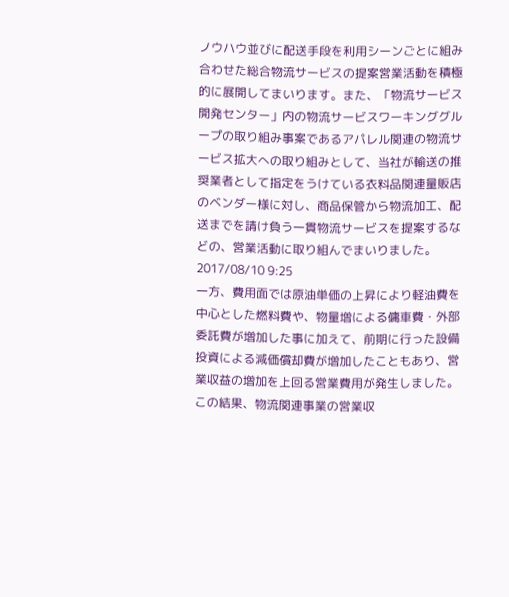ノウハウ並びに配送手段を利用シーンごとに組み合わせた総合物流サービスの提案営業活動を積極的に展開してまいります。また、「物流サービス開発センター」内の物流サービスワーキンググループの取り組み事案であるアパレル関連の物流サービス拡大への取り組みとして、当社が輸送の推奨業者として指定をうけている衣料品関連量販店のベンダー様に対し、商品保管から物流加工、配送までを請け負う一貫物流サービスを提案するなどの、営業活動に取り組んでまいりました。2017/08/10 9:25
一方、費用面では原油単価の上昇により軽油費を中心とした燃料費や、物量増による傭車費・外部委託費が増加した事に加えて、前期に行った設備投資による減価償却費が増加したこともあり、営業収益の増加を上回る営業費用が発生しました。
この結果、物流関連事業の営業収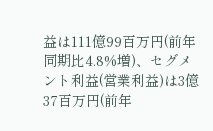益は111億99百万円(前年同期比4.8%増)、セグメント利益(営業利益)は3億37百万円(前年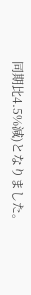同期比4.5%減)となりました。